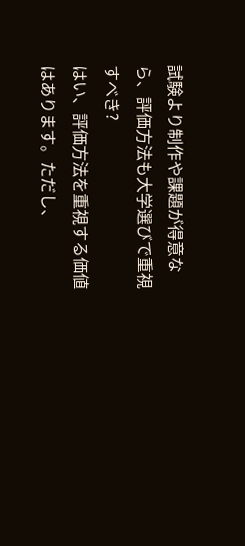試験より制作や課題が得意なら、評価方法も大学選びで重視すべき?
はい、評価方法を重視する価値はあります。ただし、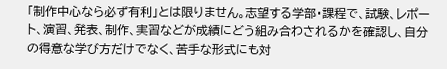「制作中心なら必ず有利」とは限りません。志望する学部・課程で、試験、レポート、演習、発表、制作、実習などが成績にどう組み合わされるかを確認し、自分の得意な学び方だけでなく、苦手な形式にも対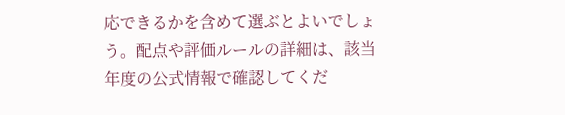応できるかを含めて選ぶとよいでしょう。配点や評価ルールの詳細は、該当年度の公式情報で確認してくだ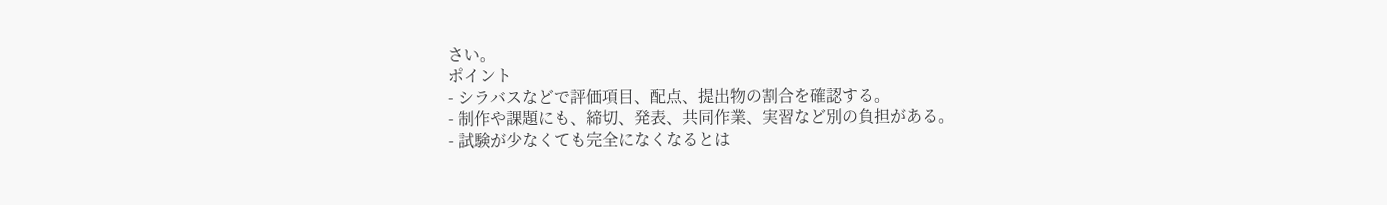さい。
ポイント
- シラバスなどで評価項目、配点、提出物の割合を確認する。
- 制作や課題にも、締切、発表、共同作業、実習など別の負担がある。
- 試験が少なくても完全になくなるとは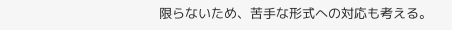限らないため、苦手な形式への対応も考える。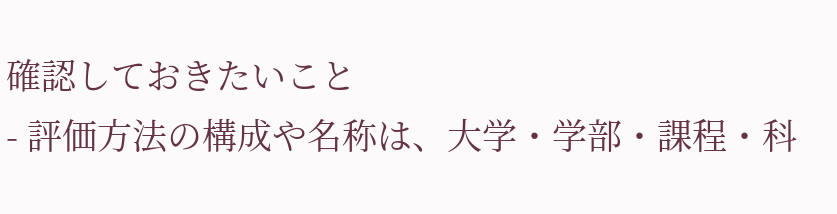確認しておきたいこと
- 評価方法の構成や名称は、大学・学部・課程・科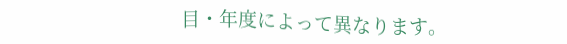目・年度によって異なります。